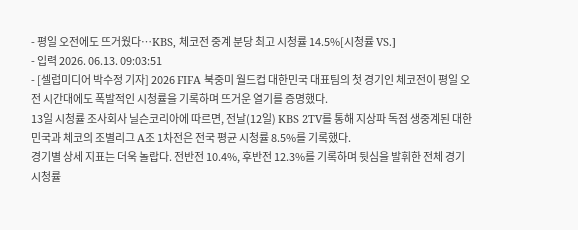- 평일 오전에도 뜨거웠다…KBS, 체코전 중계 분당 최고 시청률 14.5%[시청률 VS.]
- 입력 2026. 06.13. 09:03:51
- [셀럽미디어 박수정 기자] 2026 FIFA 북중미 월드컵 대한민국 대표팀의 첫 경기인 체코전이 평일 오전 시간대에도 폭발적인 시청률을 기록하며 뜨거운 열기를 증명했다.
13일 시청률 조사회사 닐슨코리아에 따르면, 전날(12일) KBS 2TV를 통해 지상파 독점 생중계된 대한민국과 체코의 조별리그 A조 1차전은 전국 평균 시청률 8.5%를 기록했다.
경기별 상세 지표는 더욱 놀랍다. 전반전 10.4%, 후반전 12.3%를 기록하며 뒷심을 발휘한 전체 경기 시청률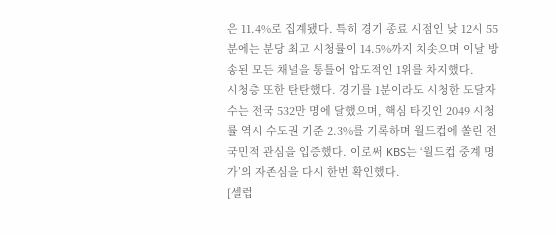은 11.4%로 집계됐다. 특히 경기 종료 시점인 낮 12시 55분에는 분당 최고 시청률이 14.5%까지 치솟으며 이날 방송된 모든 채널을 통틀어 압도적인 1위를 차지했다.
시청층 또한 탄탄했다. 경기를 1분이라도 시청한 도달자 수는 전국 532만 명에 달했으며, 핵심 타깃인 2049 시청률 역시 수도권 기준 2.3%를 기록하며 월드컵에 쏠린 전 국민적 관심을 입증했다. 이로써 KBS는 ‘월드컵 중계 명가’의 자존심을 다시 한번 확인했다.
[셀럽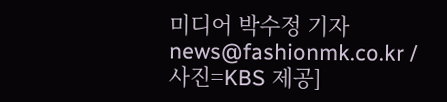미디어 박수정 기자 news@fashionmk.co.kr / 사진=KBS 제공]